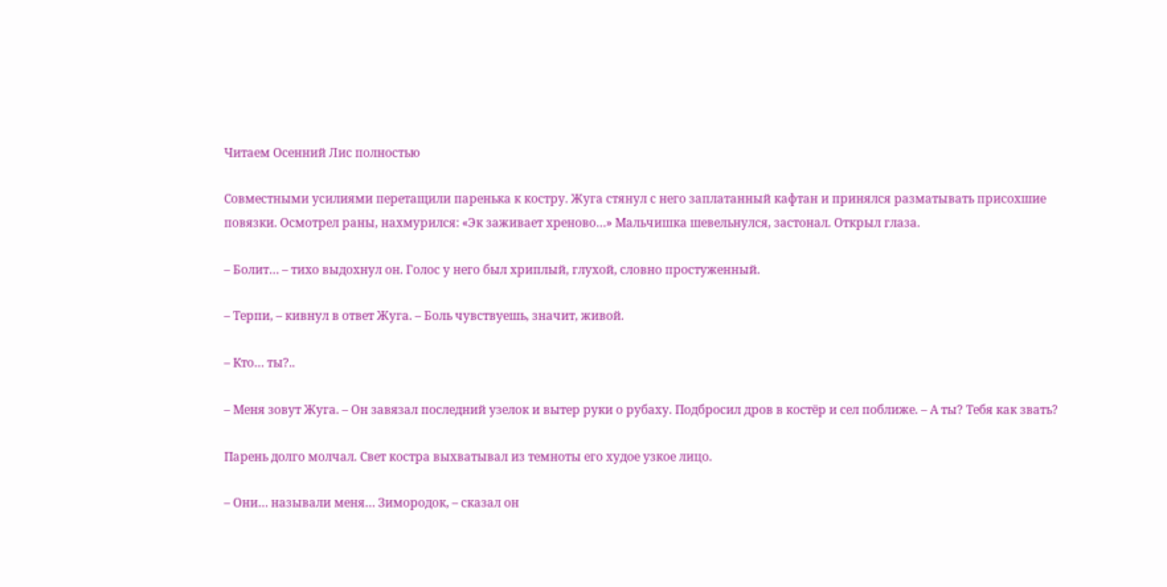Читаем Осенний Лис полностью

Совместными усилиями перетащили паренька к костру. Жуга стянул с него заплатанный кафтан и принялся разматывать присохшие повязки. Осмотрел раны, нахмурился: «Эк заживает хреново…» Мальчишка шевельнулся, застонал. Открыл глаза.

– Болит… – тихо выдохнул он. Голос у него был хриплый, глухой, словно простуженный.

– Терпи, – кивнул в ответ Жуга. – Боль чувствуешь, значит, живой.

– Кто… ты?..

– Меня зовут Жуга. – Он завязал последний узелок и вытер руки о рубаху. Подбросил дров в костёр и сел поближе. – А ты? Тебя как звать?

Парень долго молчал. Свет костра выхватывал из темноты его худое узкое лицо.

– Они… называли меня… Зимородок, – сказал он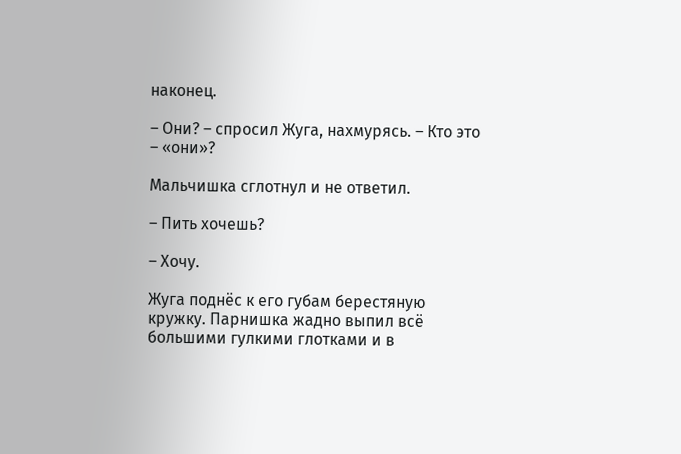наконец.

– Они? – спросил Жуга, нахмурясь. – Кто это – «они»?

Мальчишка сглотнул и не ответил.

– Пить хочешь?

– Хочу.

Жуга поднёс к его губам берестяную кружку. Парнишка жадно выпил всё большими гулкими глотками и в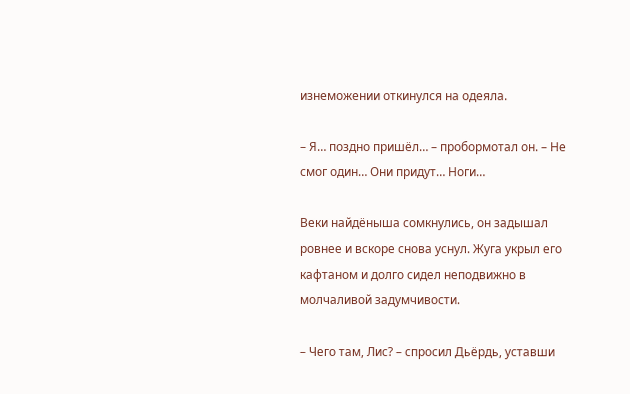изнеможении откинулся на одеяла.

– Я… поздно пришёл… – пробормотал он. – Не смог один… Они придут… Ноги…

Веки найдёныша сомкнулись, он задышал ровнее и вскоре снова уснул. Жуга укрыл его кафтаном и долго сидел неподвижно в молчаливой задумчивости.

– Чего там, Лис? – спросил Дьёрдь, уставши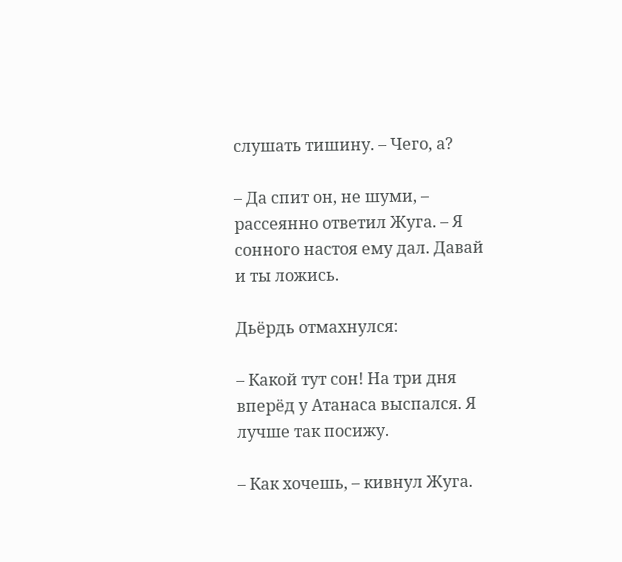слушать тишину. – Чего, а?

– Да спит он, не шуми, – рассеянно ответил Жуга. – Я сонного настоя ему дал. Давай и ты ложись.

Дьёрдь отмахнулся:

– Какой тут сон! На три дня вперёд у Атанаса выспался. Я лучше так посижу.

– Как хочешь, – кивнул Жуга.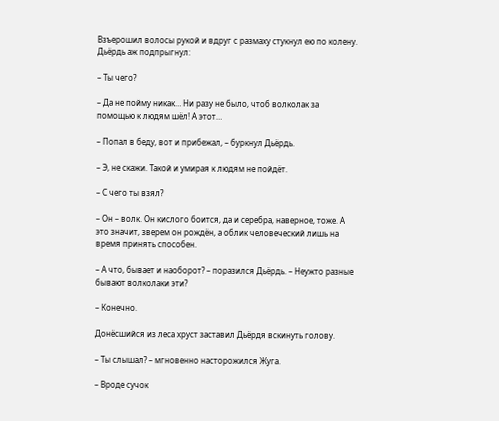Взъерошил волосы рукой и вдруг с размаху стукнул ею по колену. Дьёрдь аж подпрыгнул:

– Ты чего?

– Да не пойму никак… Ни разу не было, чтоб волколак за помощью к людям шёл! А этот…

– Попал в беду, вот и прибежал, – буркнул Дьёрдь.

– Э, не скажи. Такой и умирая к людям не пойдёт.

– С чего ты взял?

– Он – волк. Он кислого боится, да и серебра, наверное, тоже. А это значит, зверем он рождён, а облик человеческий лишь на время принять способен.

– А что, бывает и наоборот? – поразился Дьёрдь. – Неужто разные бывают волколаки эти?

– Конечно.

Донёсшийся из леса хруст заставил Дьёрдя вскинуть голову.

– Ты слышал? – мгновенно насторожился Жуга.

– Вроде сучок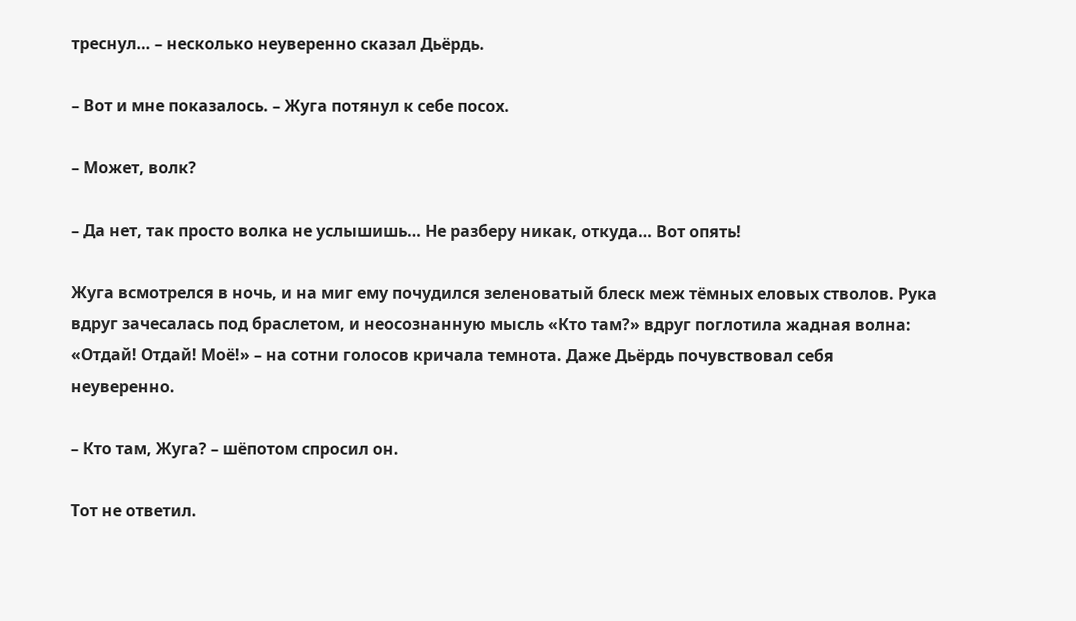треснул… – несколько неуверенно сказал Дьёрдь.

– Вот и мне показалось. – Жуга потянул к себе посох.

– Может, волк?

– Да нет, так просто волка не услышишь… Не разберу никак, откуда… Вот опять!

Жуга всмотрелся в ночь, и на миг ему почудился зеленоватый блеск меж тёмных еловых стволов. Рука вдруг зачесалась под браслетом, и неосознанную мысль «Кто там?» вдруг поглотила жадная волна: «Отдай! Отдай! Моё!» – на сотни голосов кричала темнота. Даже Дьёрдь почувствовал себя неуверенно.

– Кто там, Жуга? – шёпотом спросил он.

Тот не ответил.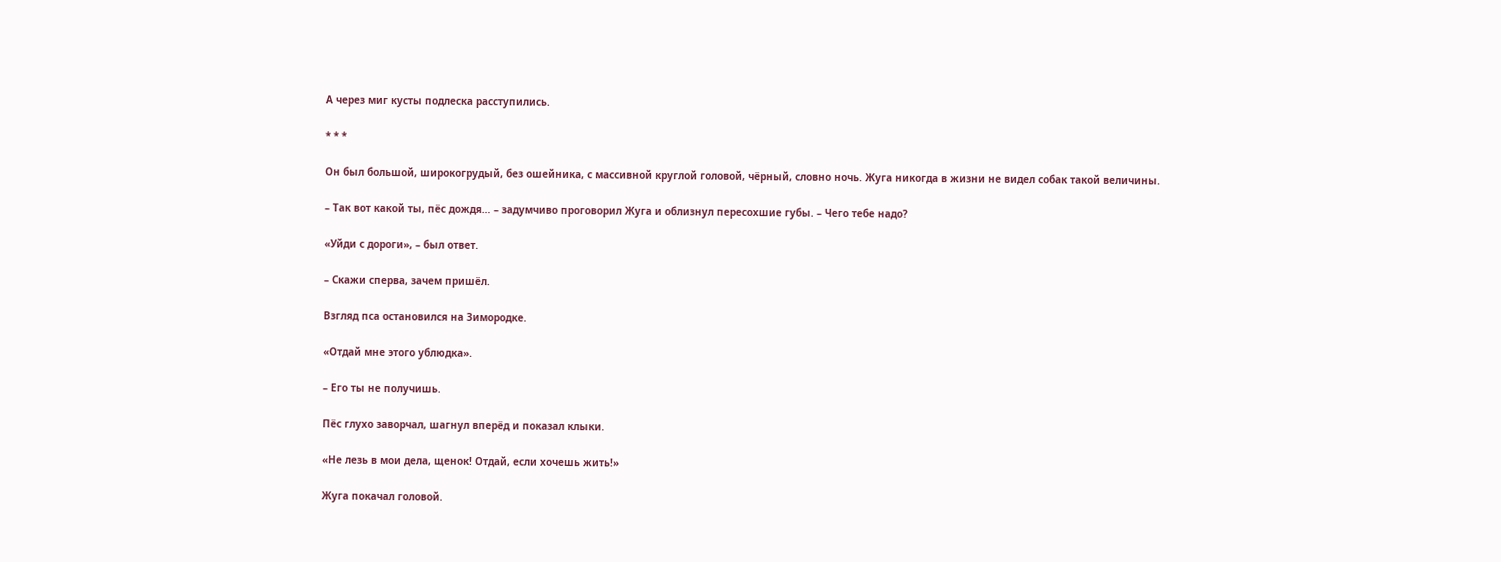А через миг кусты подлеска расступились.

* * *

Он был большой, широкогрудый, без ошейника, с массивной круглой головой, чёрный, словно ночь. Жуга никогда в жизни не видел собак такой величины.

– Так вот какой ты, пёс дождя… – задумчиво проговорил Жуга и облизнул пересохшие губы. – Чего тебе надо?

«Уйди с дороги», – был ответ.

– Скажи сперва, зачем пришёл.

Взгляд пса остановился на Зимородке.

«Отдай мне этого ублюдка».

– Его ты не получишь.

Пёс глухо заворчал, шагнул вперёд и показал клыки.

«Не лезь в мои дела, щенок! Отдай, если хочешь жить!»

Жуга покачал головой.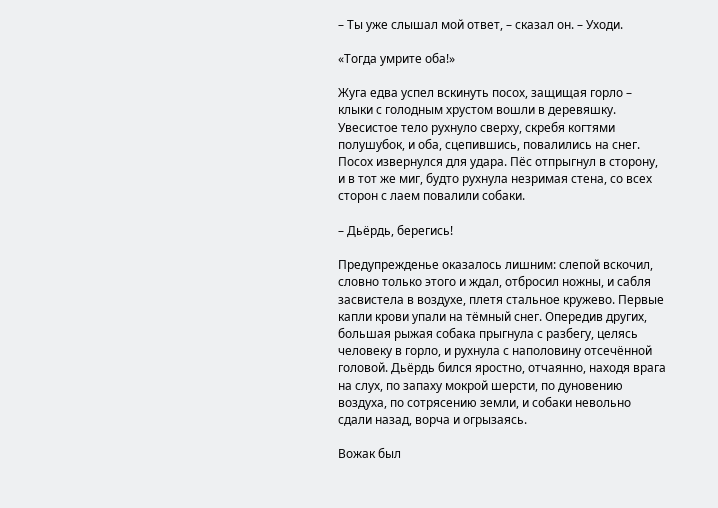– Ты уже слышал мой ответ, – сказал он. – Уходи.

«Тогда умрите оба!»

Жуга едва успел вскинуть посох, защищая горло – клыки с голодным хрустом вошли в деревяшку. Увесистое тело рухнуло сверху, скребя когтями полушубок, и оба, сцепившись, повалились на снег. Посох извернулся для удара. Пёс отпрыгнул в сторону, и в тот же миг, будто рухнула незримая стена, со всех сторон с лаем повалили собаки.

– Дьёрдь, берегись!

Предупрежденье оказалось лишним: слепой вскочил, словно только этого и ждал, отбросил ножны, и сабля засвистела в воздухе, плетя стальное кружево. Первые капли крови упали на тёмный снег. Опередив других, большая рыжая собака прыгнула с разбегу, целясь человеку в горло, и рухнула с наполовину отсечённой головой. Дьёрдь бился яростно, отчаянно, находя врага на слух, по запаху мокрой шерсти, по дуновению воздуха, по сотрясению земли, и собаки невольно сдали назад, ворча и огрызаясь.

Вожак был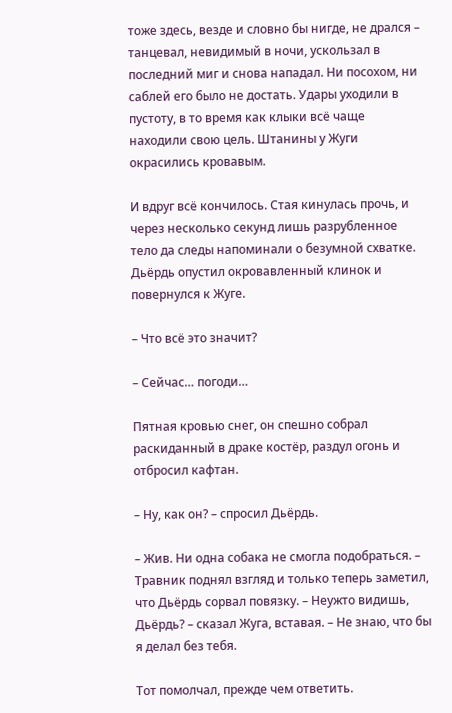тоже здесь, везде и словно бы нигде, не дрался – танцевал, невидимый в ночи, ускользал в последний миг и снова нападал. Ни посохом, ни саблей его было не достать. Удары уходили в пустоту, в то время как клыки всё чаще находили свою цель. Штанины у Жуги окрасились кровавым.

И вдруг всё кончилось. Стая кинулась прочь, и через несколько секунд лишь разрубленное тело да следы напоминали о безумной схватке. Дьёрдь опустил окровавленный клинок и повернулся к Жуге.

– Что всё это значит?

– Сейчас… погоди…

Пятная кровью снег, он спешно собрал раскиданный в драке костёр, раздул огонь и отбросил кафтан.

– Ну, как он? – спросил Дьёрдь.

– Жив. Ни одна собака не смогла подобраться. – Травник поднял взгляд и только теперь заметил, что Дьёрдь сорвал повязку. – Неужто видишь, Дьёрдь? – сказал Жуга, вставая. – Не знаю, что бы я делал без тебя.

Тот помолчал, прежде чем ответить.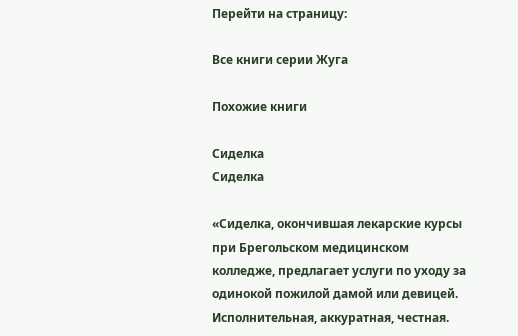Перейти на страницу:

Все книги серии Жуга

Похожие книги

Сиделка
Сиделка

«Сиделка, окончившая лекарские курсы при Брегольском медицинском колледже, предлагает услуги по уходу за одинокой пожилой дамой или девицей. Исполнительная, аккуратная, честная.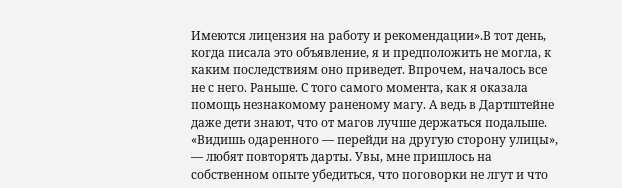Имеются лицензия на работу и рекомендации».В тот день, когда писала это объявление, я и предположить не могла, к каким последствиям оно приведет. Впрочем, началось все не с него. Раньше. С того самого момента, как я оказала помощь незнакомому раненому магу. А ведь в Дартштейне даже дети знают, что от магов лучше держаться подальше. «Видишь одаренного — перейди на другую сторону улицы», — любят повторять дарты. Увы, мне пришлось на собственном опыте убедиться, что поговорки не лгут и что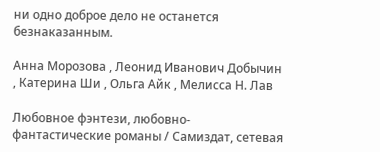ни одно доброе дело не останется безнаказанным.

Анна Морозова , Леонид Иванович Добычин , Катерина Ши , Ольга Айк , Мелисса Н. Лав

Любовное фэнтези, любовно-фантастические романы / Самиздат, сетевая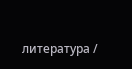литература /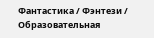Фантастика / Фэнтези / Образовательная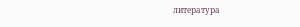литература